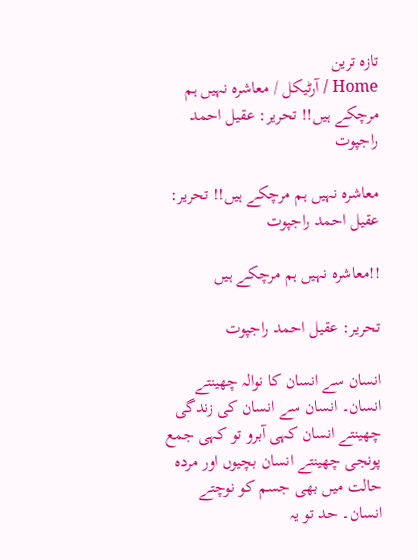تازہ ترین
Home / آرٹیکل / معاشرہ نہیں ہم مرچکے ہیں!! تحریر: عقیل احمد راجپوت

معاشرہ نہیں ہم مرچکے ہیں!! تحریر: عقیل احمد راجپوت

!!معاشرہ نہیں ہم مرچکے ہیں

تحریر: عقیل احمد راجپوت

انسان سے انسان کا نوالہ چھینتے انسان۔ انسان سے انسان کی زندگی چھینتے انسان کہی آبرو تو کہی جمع پونجی چھینتے انسان بچیوں اور مردہ حالت میں بھی جسم کو نوچتے انسان۔ حد تو یہ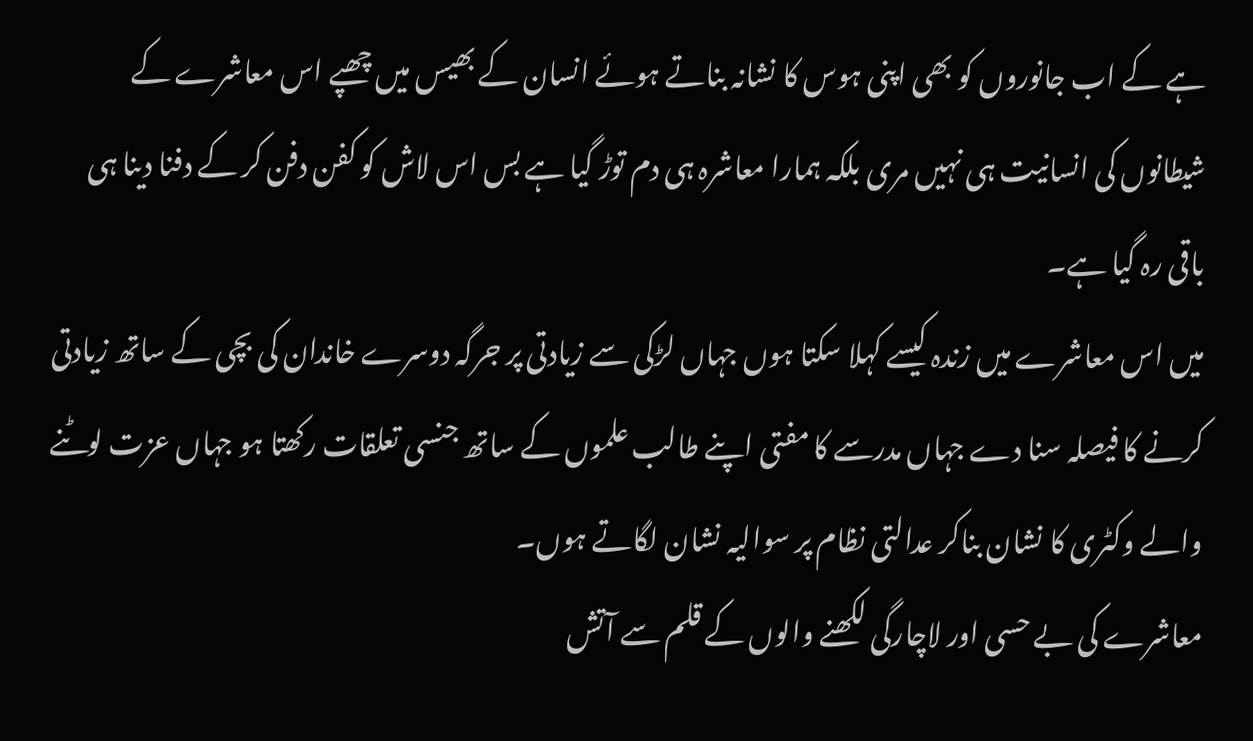ہے کے اب جانوروں کو بھی اپنی ہوس کا نشانہ بناتے ہوئے انسان کے بھیس میں چھپے اس معاشرے کے شیطانوں کی انسانیت ہی نہیں مری بلکہ ہمارا معاشرہ ہی دم توڑ گیا ہے بس اس لاش کو کفن دفن کر کے دفنا دینا ہی باقی رہ گیا ہے۔
میں اس معاشرے میں زندہ کیسے کہلا سکتا ہوں جہاں لڑکی سے زیادتی پر جرگہ دوسرے خاندان کی بچی کے ساتھ زیادتی کرنے کا فیصلہ سنا دے جہاں مدرسے کا مفتی اپنے طالب علموں کے ساتھ جنسی تعلقات رکھتا ہو جہاں عزت لوٹنے والے وکٹری کا نشان بناکر عدالتی نظام پر سوالیہ نشان لگاتے ہوں۔
معاشرے کی بے حسی اور لاچارگی لکھنے والوں کے قلم سے آتش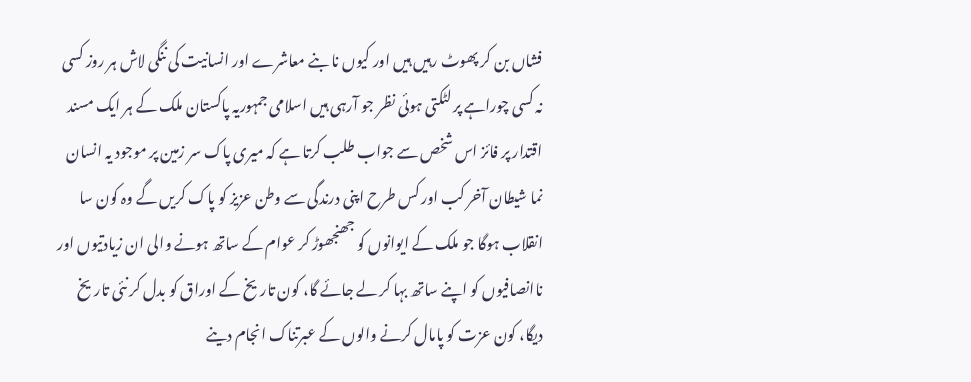فشاں بن کر پھوٹ رہیں ہیں اور کیوں نا بنے معاشرے اور انسانیت کی ننگی لاش ہر روز کسی نہ کسی چوراہے پر لٹکتی ہوئی نظر جو آرہی ہیں اسلامی جمہوریہ پاکستان ملک کے ہر ایک مسند اقتدار پر فائز اس شخص سے جواب طلب کرتا ہے کہ میری پاک سر زمین پر موجود یہ انسان نما شیطان آخر کب اور کس طرح اپنی درندگی سے وطن عزیز کو پاک کریں گے وہ کون سا انقلاب ہوگا جو ملک کے ایوانوں کو جھنجھوڑ کر عوام کے ساتھ ہونے والی ان زیادتیوں اور ناانصافیوں کو اپنے ساتھ بہا کر لے جائے گا، کون تاریخ کے اوراق کو بدل کر نئی تاریخ دیگا، کون عزت کو پامال کرنے والوں کے عبرتناک انجام دینے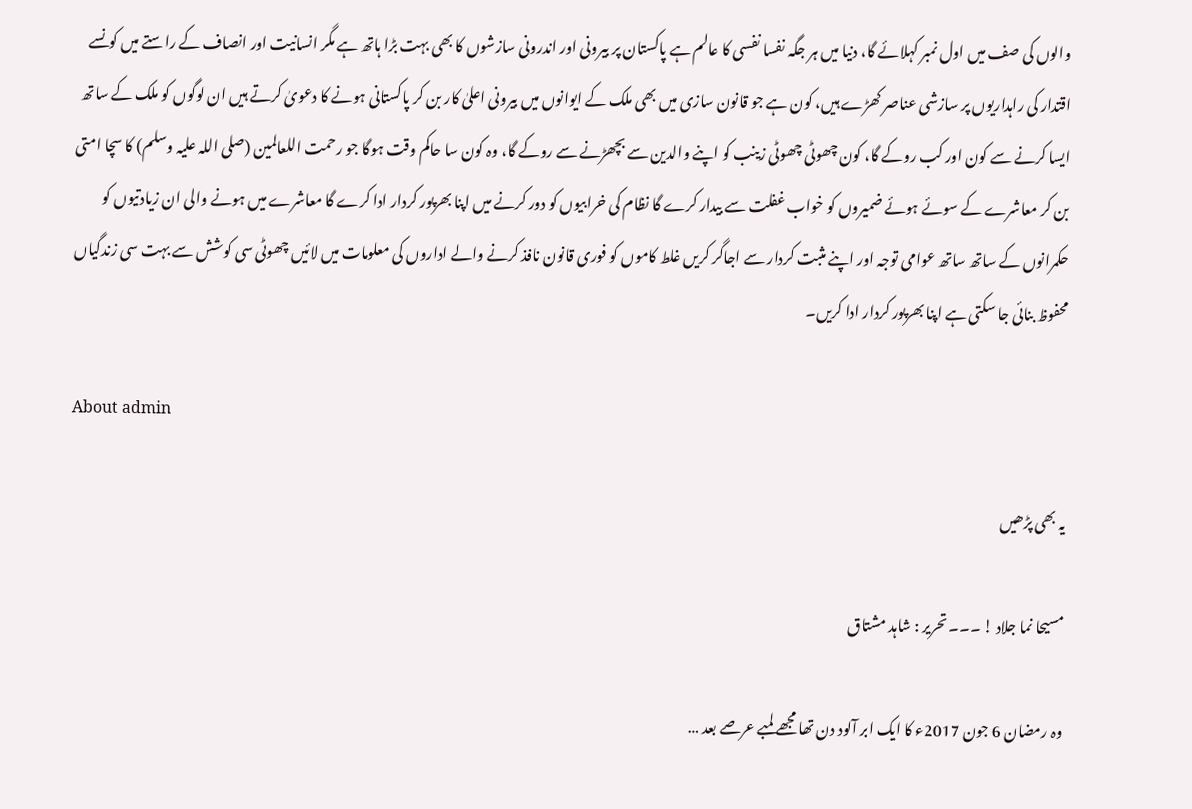والوں کی صف میں اول نمبر کہلائے گا، دنیا میں ہر جگہ نفسا نفسی کا عالم ہے پاکستان پر بیرونی اور اندرونی سازشوں کا بھی بہت بڑا ہاتھ ہے مگر انسانیت اور انصاف کے راستے میں کونسے اقتدار کی راہداریوں پر سازشی عناصر کھڑے ہیں، کون ہے جو قانون سازی میں بھی ملک کے ایوانوں میں بیرونی اعلیٰ کار بن کر پاکستانی ہونے کا دعویٰ کرتے ہیں ان لوگوں کو ملک کے ساتھ ایسا کرنے سے کون اور کب روکے گا، کون چھوٹی چھوٹی زینب کو اپنے والدین سے بچھڑنے سے روکے گا، وہ کون سا حاکم وقت ہوگا جو رحمت اللعالمین (صلی اللہ علیہ وسلم) کا سچا امتی بن کر معاشرے کے سوئے ہوئے ضمیروں کو خواب غفلت سے بیدار کرے گا نظام کی خرابیوں کو دور کرنے میں اپنا بھرپور کردار ادا کرے گا معاشرے میں ہونے والی ان زیادتیوں کو حکمرانوں کے ساتھ ساتھ عوامی توجہ اور اپنے مثبت کردار سے اجاگر کریں غلط کاموں کو فوری قانون نافذ کرنے والے اداروں کی معلومات میں لائیں چھوٹی سی کوشش سے بہت سی زندگیاں محفوظ بنائی جا سکتی ہے اپنا بھرپور کردار ادا کریں۔

About admin

یہ بھی پڑھیں

مسیحا نما جلاد ! ۔۔۔ تحریر : شاہد مشتاق

وہ رمضان 6 جون 2017ء کا ایک ابر آلود دن تھا مجھے لمبے عرصے بعد …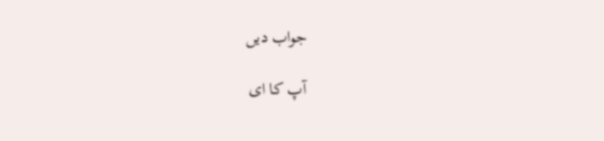جواب دیں

آپ کا ای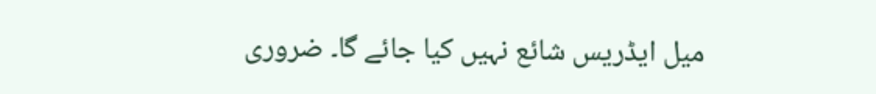میل ایڈریس شائع نہیں کیا جائے گا۔ ضروری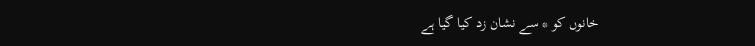خانوں کو * سے نشان زد کیا گیا ہے